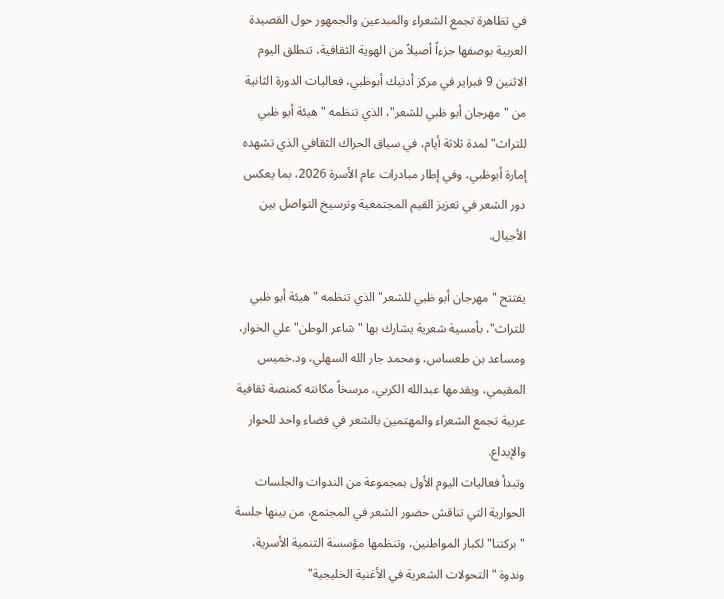في تظاهرة تجمع الشعراء والمبدعين والجمهور حول القصيدة العربية بوصفها جزءاً أصيلاً من الهوية الثقافية، تنطلق اليوم الاثنين 9 فبراير في مركز أدنيك أبوظبي، فعاليات الدورة الثانية من "مهرجان أبو ظبي للشعر"، الذي تنظمه "هيئة أبو ظبي للتراث" لمدة ثلاثة أيام، في سياق الحراك الثقافي الذي تشهده إمارة أبوظبي، وفي إطار مبادرات عام الأسرة 2026، بما يعكس دور الشعر في تعزيز القيم المجتمعية وترسيخ التواصل بين الأجيال.

يفتتح "مهرجان أبو ظبي للشعر" الذي تنظمه "هيئة أبو ظبي للتراث"، بأمسية شعرية يشارك بها "شاعر الوطن" علي الخوار، ومساعد بن طعساس، ومحمد جار الله السهلي، ود.خميس المقيمي، ويقدمها عبدالله الكربي، مرسخاً مكانته كمنصة ثقافية عربية تجمع الشعراء والمهتمين بالشعر في فضاء واحد للحوار والإبداع.
وتبدأ فعاليات اليوم الأول بمجموعة من الندوات والجلسات الحوارية التي تناقش حضور الشعر في المجتمع، من بينها جلسة "بركتنا" لكبار المواطنين، وتنظمها مؤسسة التنمية الأسرية، وندوة "التحولات الشعرية في الأغنية الخليجية"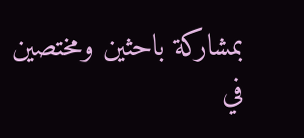بمشاركة باحثين ومختصين في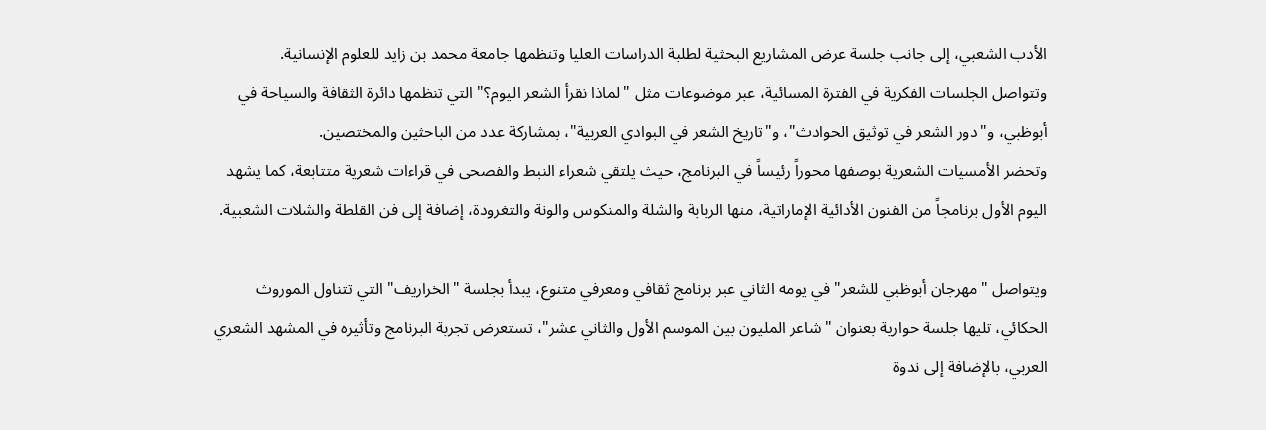الأدب الشعبي، إلى جانب جلسة عرض المشاريع البحثية لطلبة الدراسات العليا وتنظمها جامعة محمد بن زايد للعلوم الإنسانية.
وتتواصل الجلسات الفكرية في الفترة المسائية، عبر موضوعات مثل "لماذا نقرأ الشعر اليوم؟" التي تنظمها دائرة الثقافة والسياحة في أبوظبي، و"دور الشعر في توثيق الحوادث"، و"تاريخ الشعر في البوادي العربية"، بمشاركة عدد من الباحثين والمختصين.
وتحضر الأمسيات الشعرية بوصفها محوراً رئيساً في البرنامج، حيث يلتقي شعراء النبط والفصحى في قراءات شعرية متتابعة، كما يشهد اليوم الأول برنامجاً من الفنون الأدائية الإماراتية، منها الربابة والشلة والمنكوس والونة والتغرودة، إضافة إلى فن القلطة والشلات الشعبية.

ويتواصل "مهرجان أبوظبي للشعر" في يومه الثاني عبر برنامج ثقافي ومعرفي متنوع، يبدأ بجلسة "الخراريف" التي تتناول الموروث الحكائي، تليها جلسة حوارية بعنوان "شاعر المليون بين الموسم الأول والثاني عشر"، تستعرض تجربة البرنامج وتأثيره في المشهد الشعري العربي، بالإضافة إلى ندوة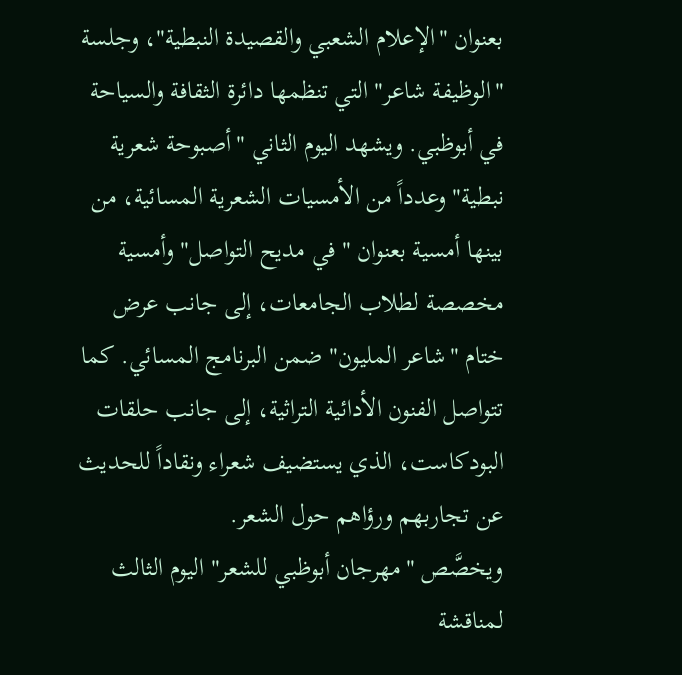بعنوان "الإعلام الشعبي والقصيدة النبطية"، وجلسة "الوظيفة شاعر" التي تنظمها دائرة الثقافة والسياحة في أبوظبي. ويشهد اليوم الثاني "أصبوحة شعرية نبطية" وعدداً من الأمسيات الشعرية المسائية، من بينها أمسية بعنوان "في مديح التواصل" وأمسية مخصصة لطلاب الجامعات، إلى جانب عرض ختام "شاعر المليون" ضمن البرنامج المسائي. كما تتواصل الفنون الأدائية التراثية، إلى جانب حلقات البودكاست، الذي يستضيف شعراء ونقاداً للحديث عن تجاربهم ورؤاهم حول الشعر.
ويخصَّص "مهرجان أبوظبي للشعر" اليوم الثالث لمناقشة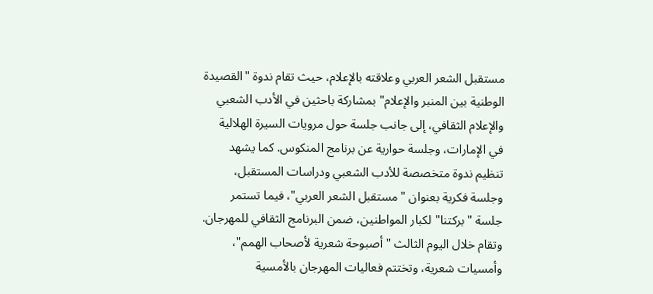مستقبل الشعر العربي وعلاقته بالإعلام، حيث تقام ندوة "القصيدة الوطنية بين المنبر والإعلام" بمشاركة باحثين في الأدب الشعبي والإعلام الثقافي، إلى جانب جلسة حول مرويات السيرة الهلالية في الإمارات، وجلسة حوارية عن برنامج المنكوس. كما يشهد تنظيم ندوة متخصصة للأدب الشعبي ودراسات المستقبل، وجلسة فكرية بعنوان "مستقبل الشعر العربي"، فيما تستمر جلسة "بركتنا" لكبار المواطنين، ضمن البرنامج الثقافي للمهرجان. وتقام خلال اليوم الثالث "أصبوحة شعرية لأصحاب الهمم"، وأمسيات شعرية، وتختتم فعاليات المهرجان بالأمسية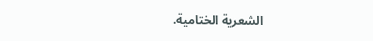الشعرية الختامية.